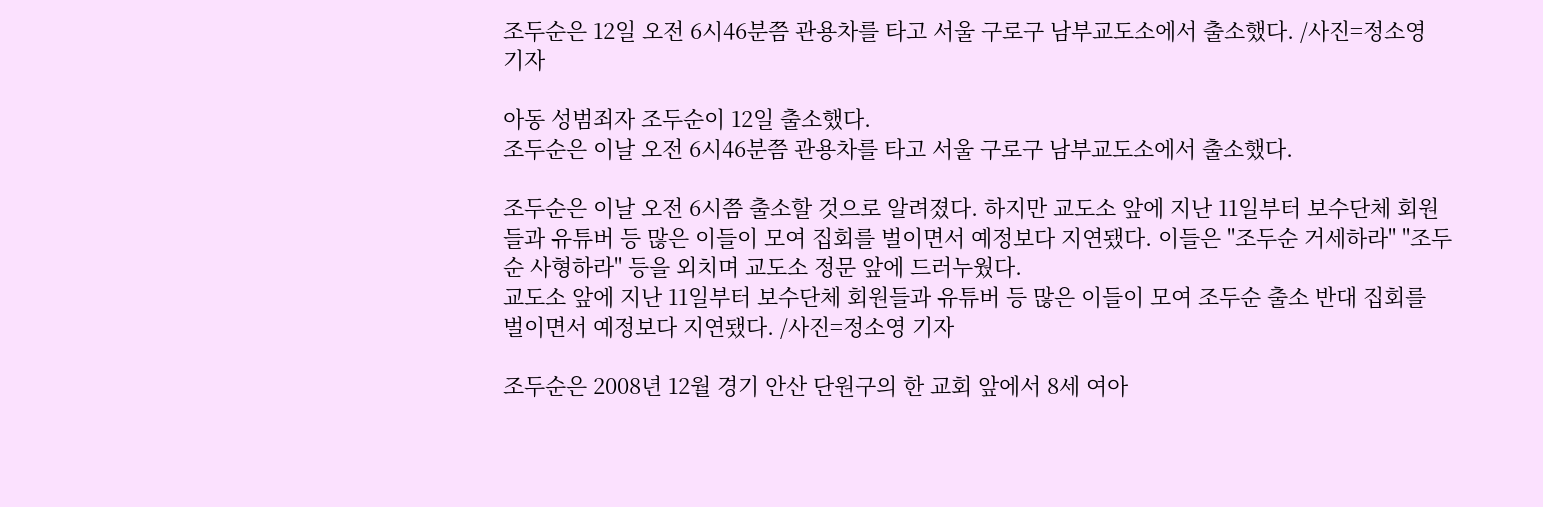조두순은 12일 오전 6시46분쯤 관용차를 타고 서울 구로구 남부교도소에서 출소했다. /사진=정소영 기자

아동 성범죄자 조두순이 12일 출소했다.
조두순은 이날 오전 6시46분쯤 관용차를 타고 서울 구로구 남부교도소에서 출소했다.

조두순은 이날 오전 6시쯤 출소할 것으로 알려졌다. 하지만 교도소 앞에 지난 11일부터 보수단체 회원들과 유튜버 등 많은 이들이 모여 집회를 벌이면서 예정보다 지연됐다. 이들은 "조두순 거세하라" "조두순 사형하라" 등을 외치며 교도소 정문 앞에 드러누웠다.
교도소 앞에 지난 11일부터 보수단체 회원들과 유튜버 등 많은 이들이 모여 조두순 출소 반대 집회를 벌이면서 예정보다 지연됐다. /사진=정소영 기자

조두순은 2008년 12월 경기 안산 단원구의 한 교회 앞에서 8세 여아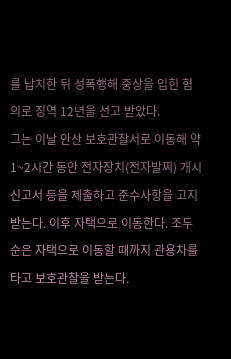를 납치한 뒤 성폭행해 중상을 입힌 혐의로 징역 12년을 선고 받았다.
그는 이날 안산 보호관찰서로 이동해 약 1~2시간 동안 전자장치(전자발찌) 개시 신고서 등을 제출하고 준수사항을 고지받는다. 이후 자택으로 이동한다. 조두순은 자택으로 이동할 때까지 관용차를 타고 보호관찰을 받는다.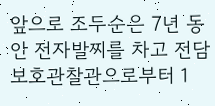앞으로 조두순은 7년 동안 전자발찌를 차고 전담 보호관찰관으로부터 1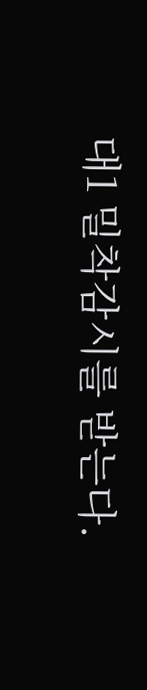대1 밀착감시를 받는다.